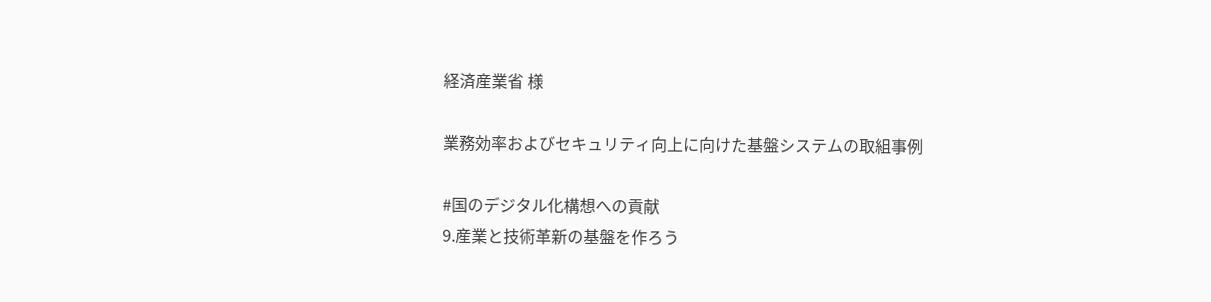経済産業省 様

業務効率およびセキュリティ向上に向けた基盤システムの取組事例

#国のデジタル化構想への貢献
9.産業と技術革新の基盤を作ろう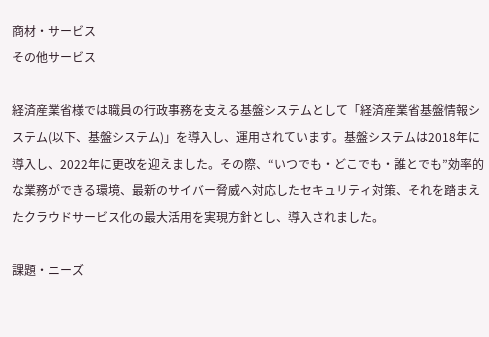商材・サービス
その他サービス

経済産業省様では職員の行政事務を支える基盤システムとして「経済産業省基盤情報システム(以下、基盤システム)」を導入し、運用されています。基盤システムは2018年に導入し、2022年に更改を迎えました。その際、“いつでも・どこでも・誰とでも”効率的な業務ができる環境、最新のサイバー脅威へ対応したセキュリティ対策、それを踏まえたクラウドサービス化の最大活用を実現方針とし、導入されました。

課題・ニーズ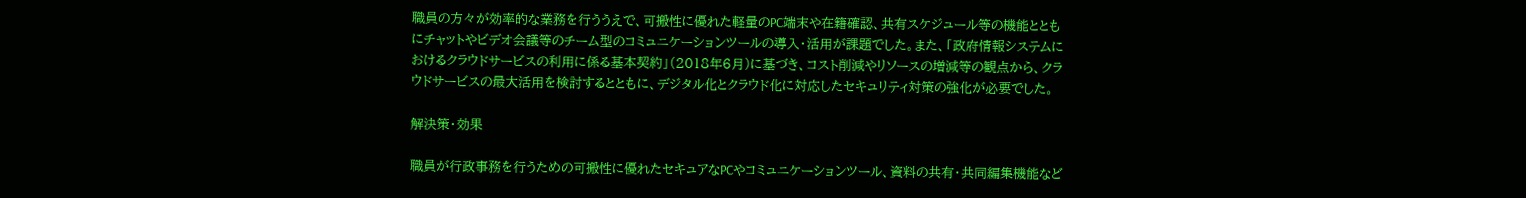職員の方々が効率的な業務を行ううえで、可搬性に優れた軽量のPC端末や在籍確認、共有スケジュール等の機能とともにチャットやビデオ会議等のチーム型のコミュニケーションツールの導入・活用が課題でした。また、「政府情報システムにおけるクラウドサービスの利用に係る基本契約」(2018年6月)に基づき、コスト削減やリソースの増減等の観点から、クラウドサービスの最大活用を検討するとともに、デジタル化とクラウド化に対応したセキュリティ対策の強化が必要でした。

解決策・効果

職員が行政事務を行うための可搬性に優れたセキュアなPCやコミュニケーションツール、資料の共有・共同編集機能など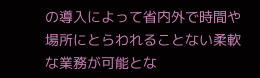の導入によって省内外で時間や場所にとらわれることない柔軟な業務が可能とな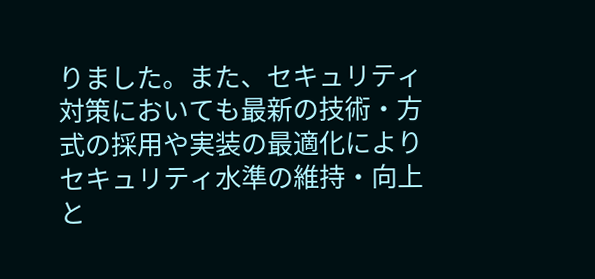りました。また、セキュリティ対策においても最新の技術・方式の採用や実装の最適化によりセキュリティ水準の維持・向上と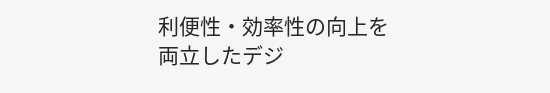利便性・効率性の向上を両立したデジ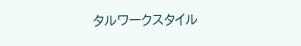タルワークスタイル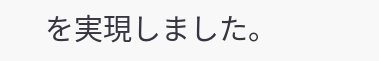を実現しました。